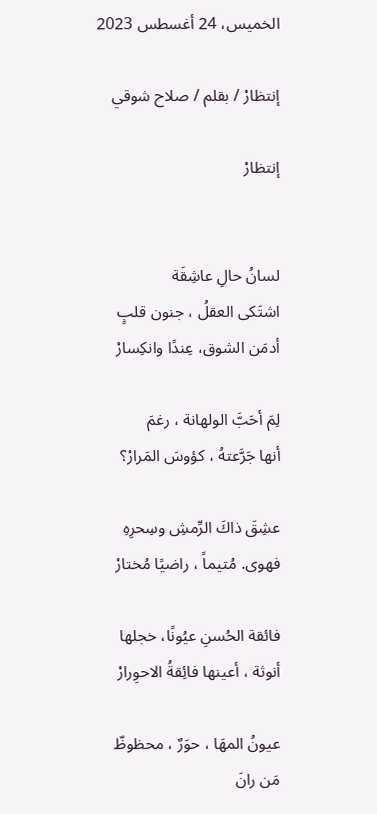الخميس، 24 أغسطس 2023

إنتظارْ / بقلم / صلاح شوقي

إنتظارْ


لسانُ حالِ عاشِقَة
اشتَكى العقلُ ، جنون قلبٍ
أدمَن الشوق، عِندًا وانكِسارْ

لِمَ أحَبَّ الولهانة ، رغمَ
أنها جَرَّعتهُ ، كؤوسَ المَرارْ؟

عشِقَ ذاكَ الرِّمشِ وسِحرِهِ
فهوى. مُتيماً ، راضيًا مُختارْ

فائقة الحُسنِ عيُونًا، خجلها
أنوثة ، أعينها فائِقةُ الاحوِرارْ

عيونُ المهَا ، حوَرٌ ، محظوظّ
مَن رانَ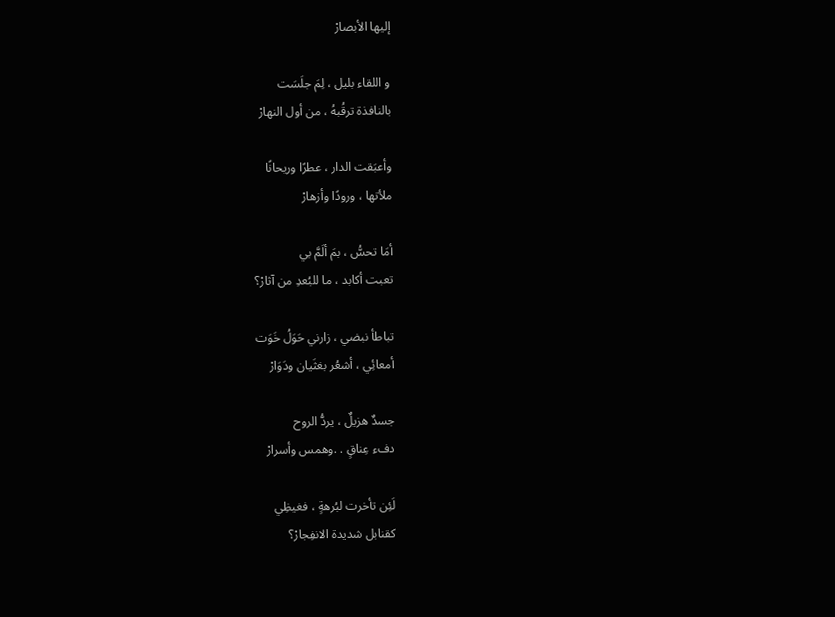إليها الأبصارْ

و اللقاء بليل ، لِمَ جلَسَت
بالنافذة ترقُبهُ ، من أول النهارْ

وأعبَقت الدار ، عطرًا وريحانًا
ملأتها ، ورودًا وأزهارْ

أمَا تحسُّ ، بمَ ألَمَّ بي
تعبت أكابد ، ما للبُعدِ من آثارْ؟

تباطأ نبضي ، زارني حَوَلُ خَوَت
أمعائِي ، أشعُر بغثَيان ودَوَارْ

جسدٌ هزيلٌ ، يردُّ الروح
دفء عِناقٍ . .وهمس وأسرارْ

لَئِن تأخرت لبُرهةٍ ، فغيظِي
كقنابل شديدة الانفِجارْ؟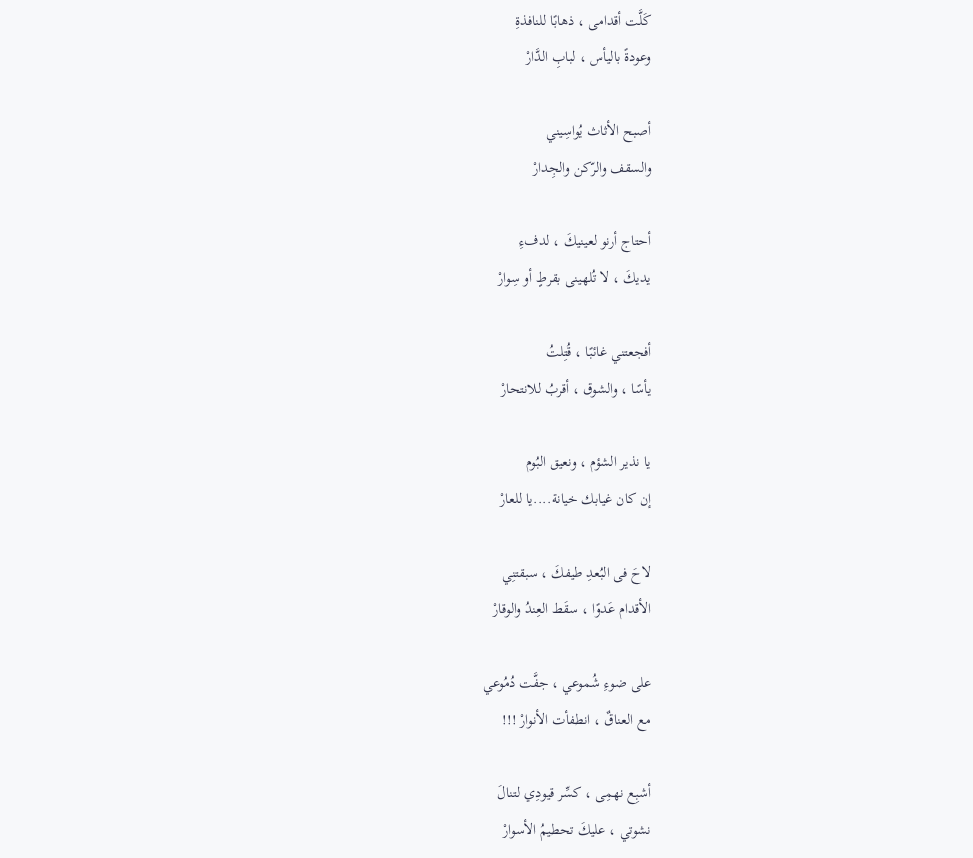كَلَّت أقدامى ، ذهابًا للنافذةِ
وعودةً باليأس ، لبابِ الدَّارْ

أصبح الأثاث يُواسِيني
والسقف والرّكن والجِدارْ

أحتاج أرنو لعينيكَ ، لدفءِ
يديكَ ، لا تُلهينى بقرطٍ أو سِوارْ

أفجعتني غائبًا ، قُتِلتُ
يأسًا ، والشوق ، أقربُ للانتحارْ

يا نذير الشؤم ، ونعيق البُوم
إن كان غيابك خيانة....يا للعارْ

لاحَ فى البُعدِ طيفكَ ، سبقتنِي
الأقدام عَدوًا ، سقَط العِندُ والوقارْ

على ضوءِ شُموعي ، جفَّت دُمُوعي
مع العناقٌ ، انطفأت الأنوارْ !!!

أشبِع نهمِى ، كسِّر قيودِي لتنالَ
نشوتي ، عليكَ تحطيمُ الأسوارْ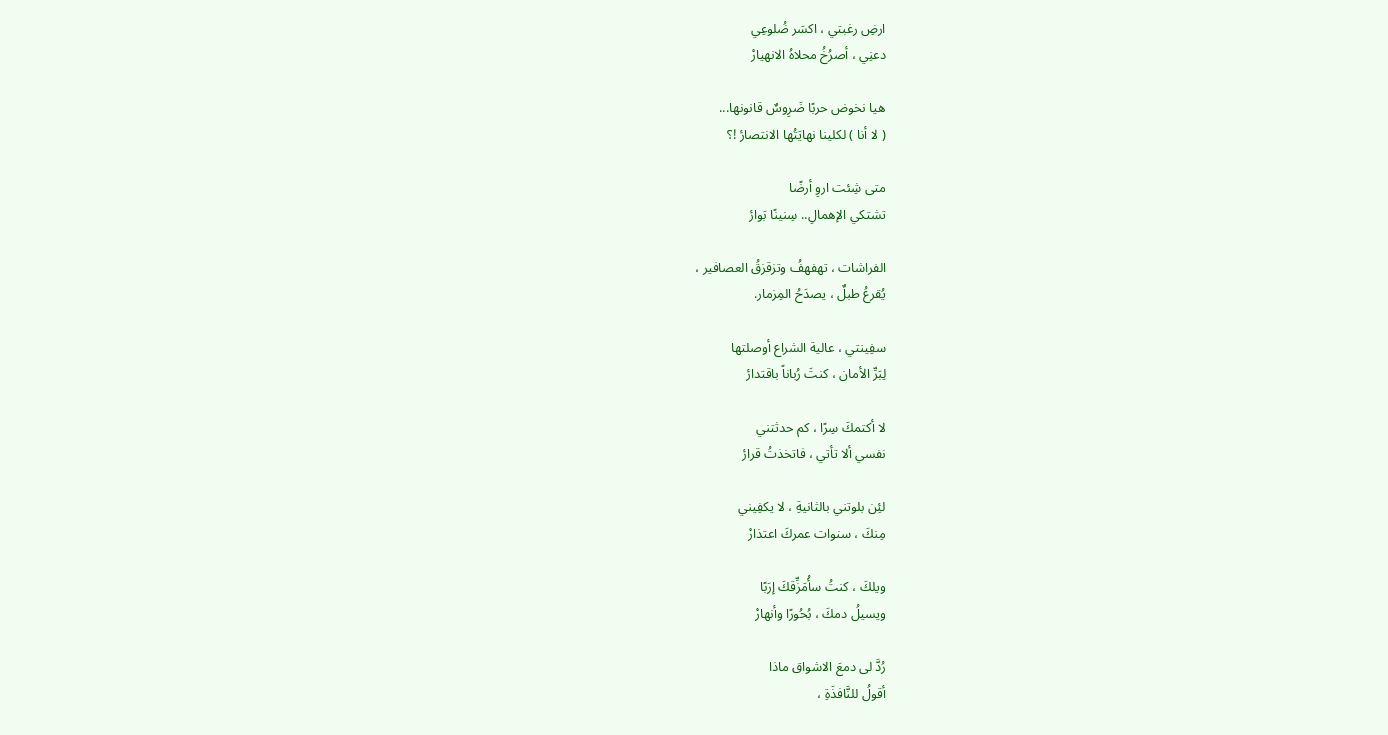ارضِ رغبتي ، اكسَر ضُلوعِي
دعنِي ، أصرُخُ محلاهُ الانهيارْ

هيا نخوض حربًا ضَرِوسٌ قانونها...
( لا أنا ) لكلينا نهايَتُها الانتصارٔ !؟

متى شِئت اروِ أرضًا
تشتكي الإهمالِ.. سِنينًا بَوارٔ

الفراشات ، تهفهفُ وتزقزقُ العصافير ،
يُقرعُ طبلٌ ، يصدَحُ المِزمار.

سفِينتي ، عالية الشراع أوصلتها
لِبَرِّ الأمان ، كنتَ رُباناً باقتدارٔ

لا أكتمكَ سِرًا ، كم حدثتني
نفسي ألا تأتي ، فاتخذتُ قرارٔ

لئِن بلوتني بالثانيةِ ، لا يكفِيني
مِنكَ ، سنوات عمركَ اعتذارْ

ويلكَ ، كنتُ سأُمَزِّقكَ إرَبًا
ويسيلُ دمكَ ، بُحُورًا وأنهارْ

رُدَّ لى دمعَ الاشواق ماذا
أقولُ للنَّافذَةِ ،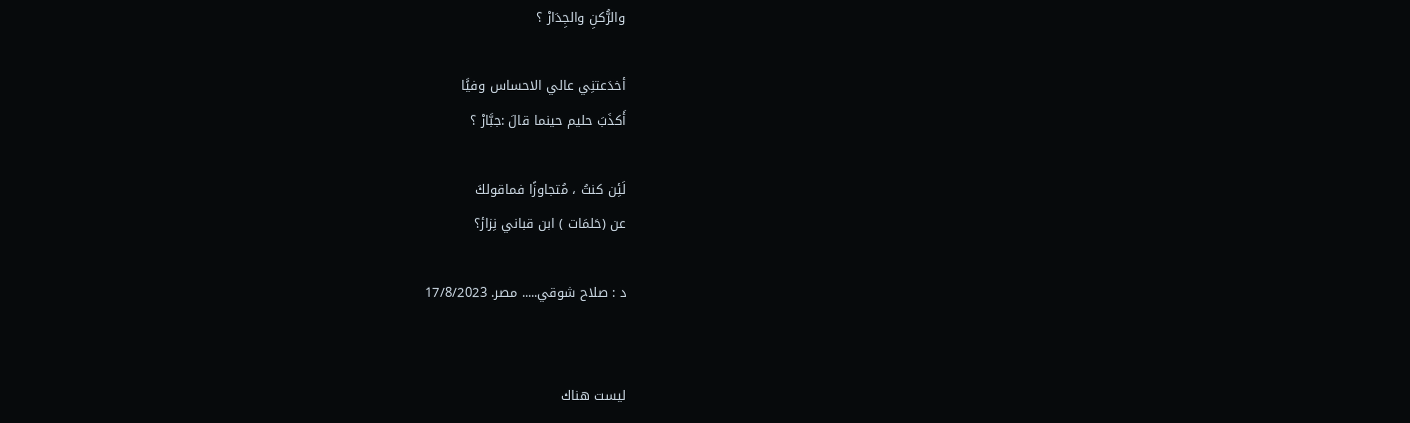والرُّكنِ والجِدَارْ ؟

أخدَعتنِي عالي الاحساس وفيًَا
أَكذَبَ حليم حينما قالَ :جبَّارْ ؟

لَئِن كنتُ ، مُتجاوزًا فماقولكَ
عن (حَلمَات ) ابن قباني نِزارٔ؟

د : صلاح شوقي..... مصر. 17/8/2023


ليست هناك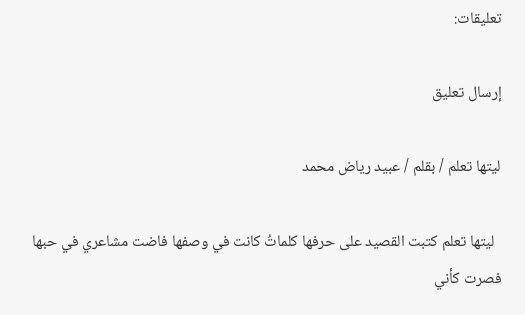تعليقات:

إرسال تعليق

ليتها تعلم / بقلم / عبيد رياض محمد

  ليتها تعلم كتبت القصيد على حرفها كلماتُ كانت في وصفها فاضت مشاعري في حبها فصرت كأني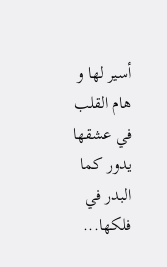أسير لها و هام القلب في عشقها يدور كما البدر في فلكها...